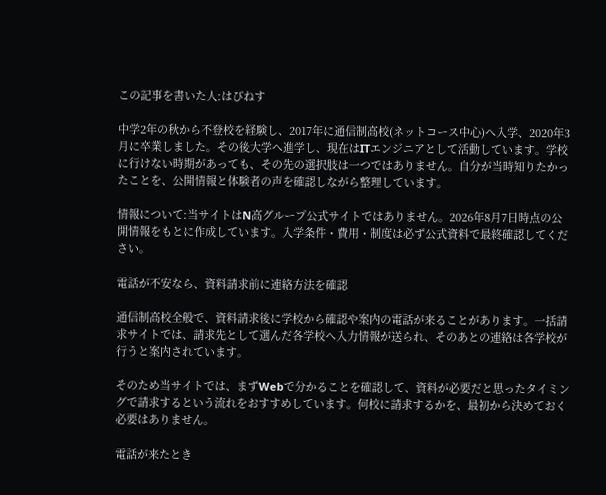この記事を書いた人:はぴねす

中学2年の秋から不登校を経験し、2017年に通信制高校(ネットコース中心)へ入学、2020年3月に卒業しました。その後大学へ進学し、現在はITエンジニアとして活動しています。学校に行けない時期があっても、その先の選択肢は一つではありません。自分が当時知りたかったことを、公開情報と体験者の声を確認しながら整理しています。

情報について:当サイトはN高グループ公式サイトではありません。2026年8月7日時点の公開情報をもとに作成しています。入学条件・費用・制度は必ず公式資料で最終確認してください。

電話が不安なら、資料請求前に連絡方法を確認

通信制高校全般で、資料請求後に学校から確認や案内の電話が来ることがあります。一括請求サイトでは、請求先として選んだ各学校へ入力情報が送られ、そのあとの連絡は各学校が行うと案内されています。

そのため当サイトでは、まずWebで分かることを確認して、資料が必要だと思ったタイミングで請求するという流れをおすすめしています。何校に請求するかを、最初から決めておく必要はありません。

電話が来たとき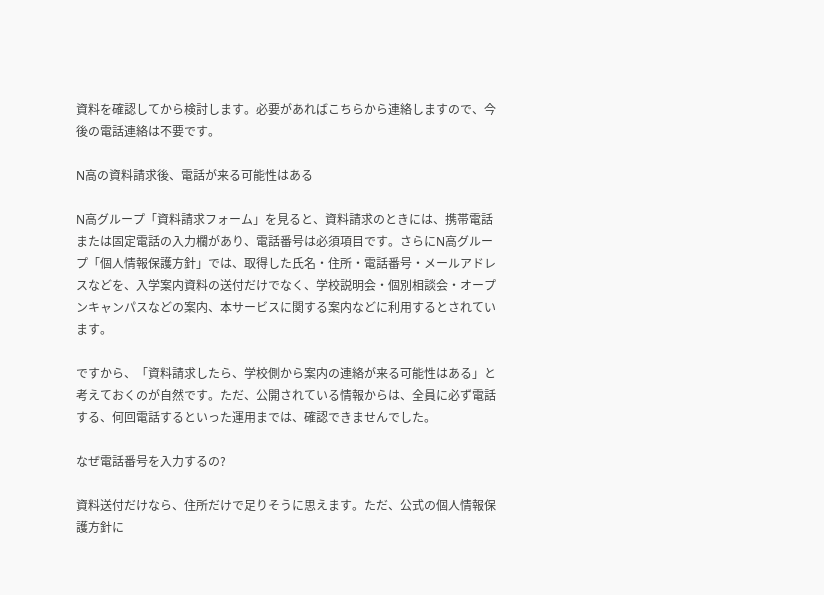資料を確認してから検討します。必要があればこちらから連絡しますので、今後の電話連絡は不要です。

N高の資料請求後、電話が来る可能性はある

N高グループ「資料請求フォーム」を見ると、資料請求のときには、携帯電話または固定電話の入力欄があり、電話番号は必須項目です。さらにN高グループ「個人情報保護方針」では、取得した氏名・住所・電話番号・メールアドレスなどを、入学案内資料の送付だけでなく、学校説明会・個別相談会・オープンキャンパスなどの案内、本サービスに関する案内などに利用するとされています。

ですから、「資料請求したら、学校側から案内の連絡が来る可能性はある」と考えておくのが自然です。ただ、公開されている情報からは、全員に必ず電話する、何回電話するといった運用までは、確認できませんでした。

なぜ電話番号を入力するの?

資料送付だけなら、住所だけで足りそうに思えます。ただ、公式の個人情報保護方針に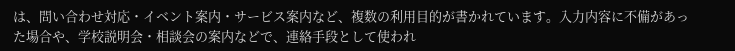は、問い合わせ対応・イベント案内・サービス案内など、複数の利用目的が書かれています。入力内容に不備があった場合や、学校説明会・相談会の案内などで、連絡手段として使われ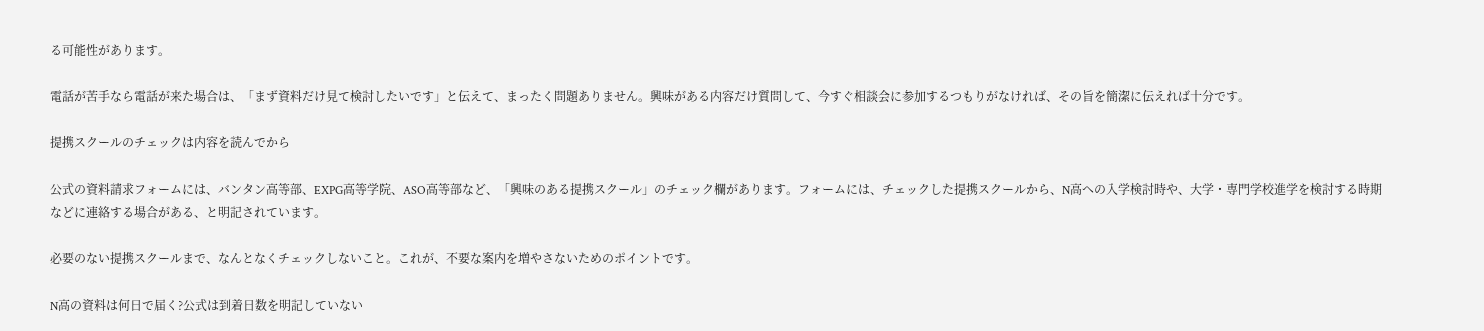る可能性があります。

電話が苦手なら電話が来た場合は、「まず資料だけ見て検討したいです」と伝えて、まったく問題ありません。興味がある内容だけ質問して、今すぐ相談会に参加するつもりがなければ、その旨を簡潔に伝えれば十分です。

提携スクールのチェックは内容を読んでから

公式の資料請求フォームには、バンタン高等部、EXPG高等学院、ASO高等部など、「興味のある提携スクール」のチェック欄があります。フォームには、チェックした提携スクールから、N高への入学検討時や、大学・専門学校進学を検討する時期などに連絡する場合がある、と明記されています。

必要のない提携スクールまで、なんとなくチェックしないこと。これが、不要な案内を増やさないためのポイントです。

N高の資料は何日で届く?公式は到着日数を明記していない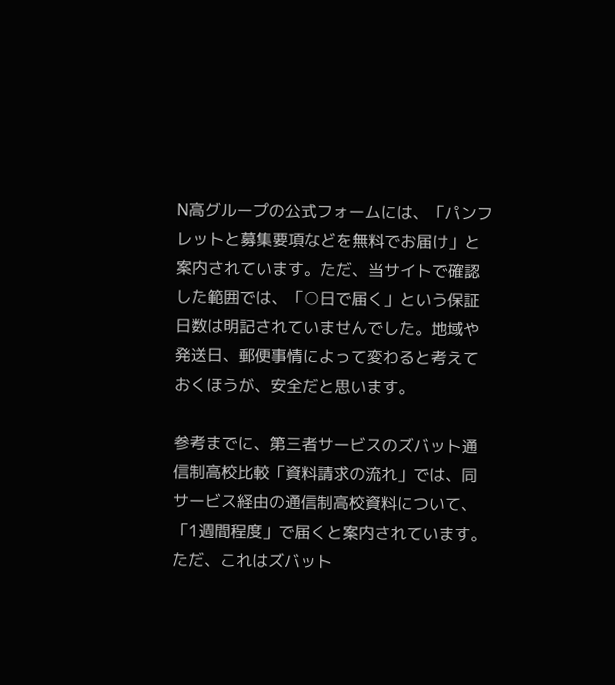N高グループの公式フォームには、「パンフレットと募集要項などを無料でお届け」と案内されています。ただ、当サイトで確認した範囲では、「○日で届く」という保証日数は明記されていませんでした。地域や発送日、郵便事情によって変わると考えておくほうが、安全だと思います。

参考までに、第三者サービスのズバット通信制高校比較「資料請求の流れ」では、同サービス経由の通信制高校資料について、「1週間程度」で届くと案内されています。ただ、これはズバット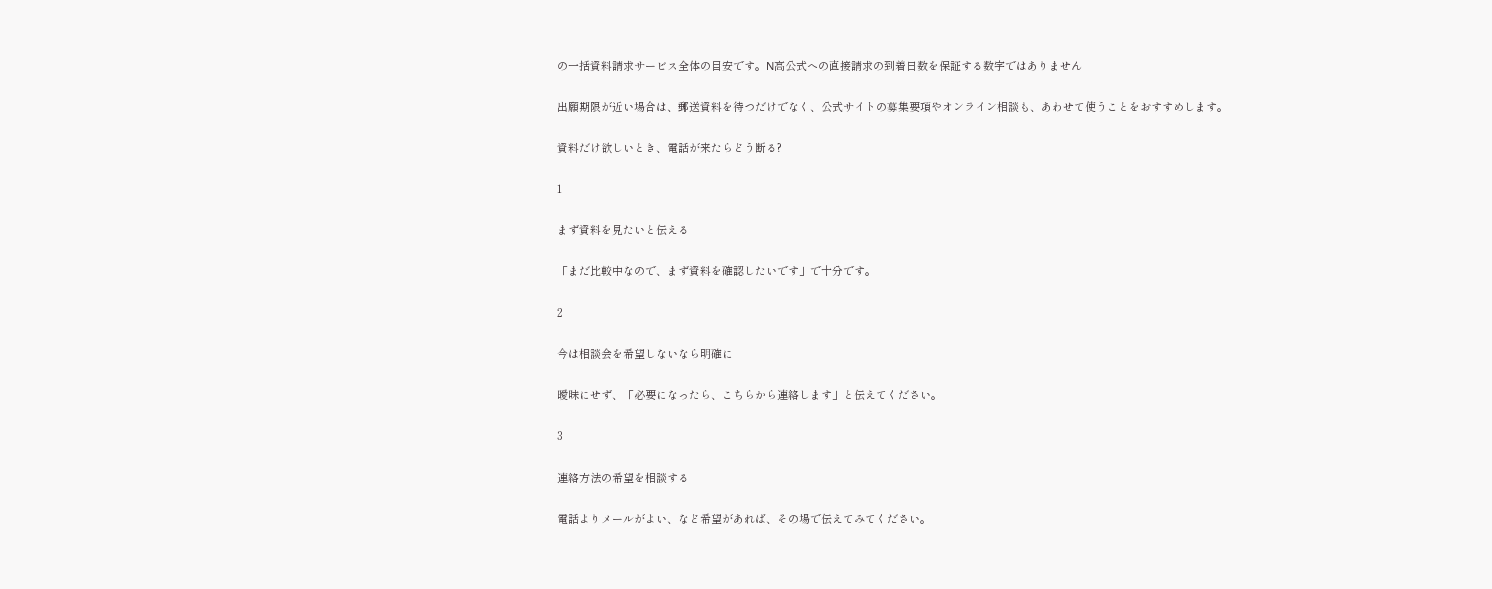の一括資料請求サービス全体の目安です。N高公式への直接請求の到着日数を保証する数字ではありません

出願期限が近い場合は、郵送資料を待つだけでなく、公式サイトの募集要項やオンライン相談も、あわせて使うことをおすすめします。

資料だけ欲しいとき、電話が来たらどう断る?

1

まず資料を見たいと伝える

「まだ比較中なので、まず資料を確認したいです」で十分です。

2

今は相談会を希望しないなら明確に

曖昧にせず、「必要になったら、こちらから連絡します」と伝えてください。

3

連絡方法の希望を相談する

電話よりメールがよい、など希望があれば、その場で伝えてみてください。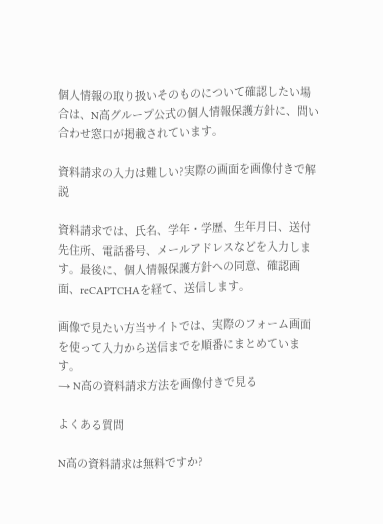個人情報の取り扱いそのものについて確認したい場合は、N高グループ公式の個人情報保護方針に、問い合わせ窓口が掲載されています。

資料請求の入力は難しい?実際の画面を画像付きで解説

資料請求では、氏名、学年・学歴、生年月日、送付先住所、電話番号、メールアドレスなどを入力します。最後に、個人情報保護方針への同意、確認画面、reCAPTCHAを経て、送信します。

画像で見たい方当サイトでは、実際のフォーム画面を使って入力から送信までを順番にまとめています。
→ N高の資料請求方法を画像付きで見る

よくある質問

N高の資料請求は無料ですか?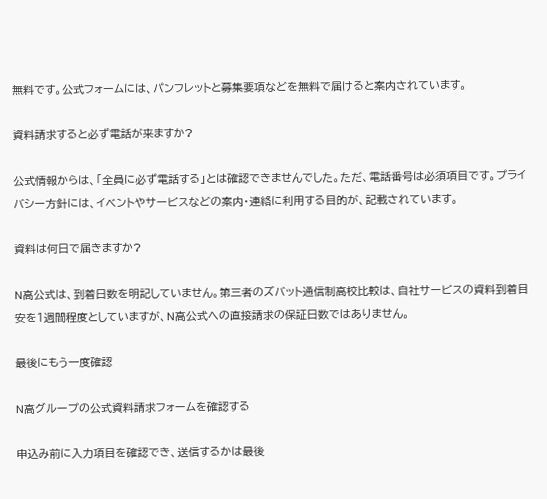無料です。公式フォームには、パンフレットと募集要項などを無料で届けると案内されています。

資料請求すると必ず電話が来ますか?

公式情報からは、「全員に必ず電話する」とは確認できませんでした。ただ、電話番号は必須項目です。プライバシー方針には、イベントやサービスなどの案内・連絡に利用する目的が、記載されています。

資料は何日で届きますか?

N高公式は、到着日数を明記していません。第三者のズバット通信制高校比較は、自社サービスの資料到着目安を1週間程度としていますが、N高公式への直接請求の保証日数ではありません。

最後にもう一度確認

N高グループの公式資料請求フォームを確認する

申込み前に入力項目を確認でき、送信するかは最後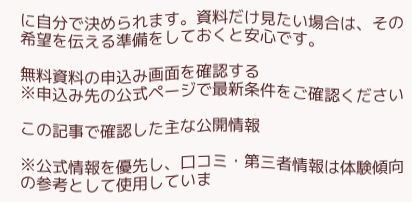に自分で決められます。資料だけ見たい場合は、その希望を伝える準備をしておくと安心です。

無料資料の申込み画面を確認する
※申込み先の公式ページで最新条件をご確認ください

この記事で確認した主な公開情報

※公式情報を優先し、口コミ・第三者情報は体験傾向の参考として使用していま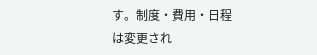す。制度・費用・日程は変更され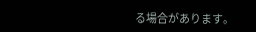る場合があります。